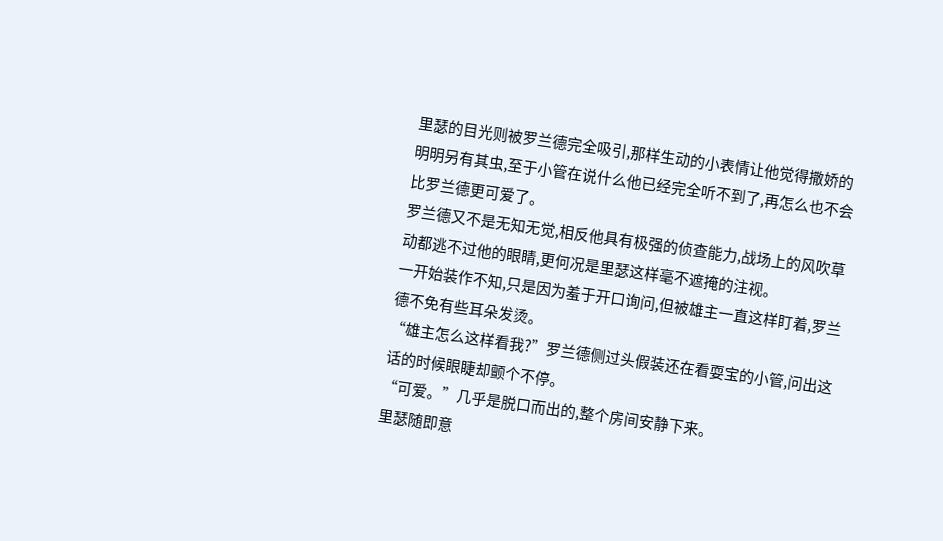里瑟的目光则被罗兰德完全吸引,那样生动的小表情让他觉得撒娇的明明另有其虫,至于小管在说什么他已经完全听不到了,再怎么也不会比罗兰德更可爱了。
罗兰德又不是无知无觉,相反他具有极强的侦查能力,战场上的风吹草动都逃不过他的眼睛,更何况是里瑟这样毫不遮掩的注视。
一开始装作不知,只是因为羞于开口询问,但被雄主一直这样盯着,罗兰德不免有些耳朵发烫。
“雄主怎么这样看我?”罗兰德侧过头假装还在看耍宝的小管,问出这话的时候眼睫却颤个不停。
“可爱。”几乎是脱口而出的,整个房间安静下来。
里瑟随即意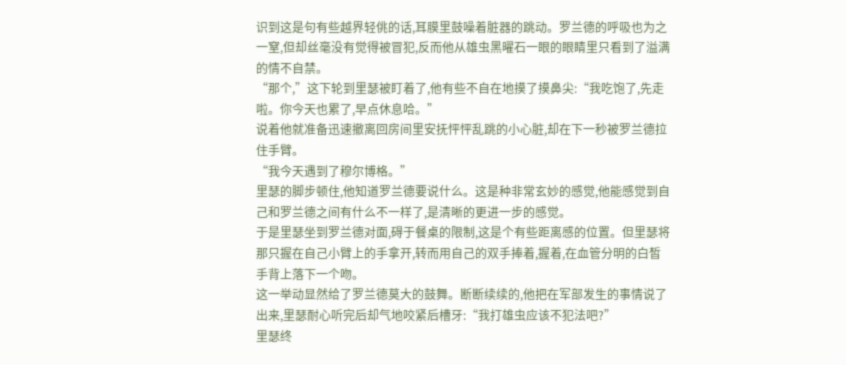识到这是句有些越界轻佻的话,耳膜里鼓噪着脏器的跳动。罗兰德的呼吸也为之一窒,但却丝毫没有觉得被冒犯,反而他从雄虫黑曜石一眼的眼睛里只看到了溢满的情不自禁。
“那个,”这下轮到里瑟被盯着了,他有些不自在地摸了摸鼻尖:“我吃饱了,先走啦。你今天也累了,早点休息哈。”
说着他就准备迅速撤离回房间里安抚怦怦乱跳的小心脏,却在下一秒被罗兰德拉住手臂。
“我今天遇到了穆尔博格。”
里瑟的脚步顿住,他知道罗兰德要说什么。这是种非常玄妙的感觉,他能感觉到自己和罗兰德之间有什么不一样了,是清晰的更进一步的感觉。
于是里瑟坐到罗兰德对面,碍于餐桌的限制,这是个有些距离感的位置。但里瑟将那只握在自己小臂上的手拿开,转而用自己的双手捧着,握着,在血管分明的白皙手背上落下一个吻。
这一举动显然给了罗兰德莫大的鼓舞。断断续续的,他把在军部发生的事情说了出来,里瑟耐心听完后却气地咬紧后槽牙:“我打雄虫应该不犯法吧?”
里瑟终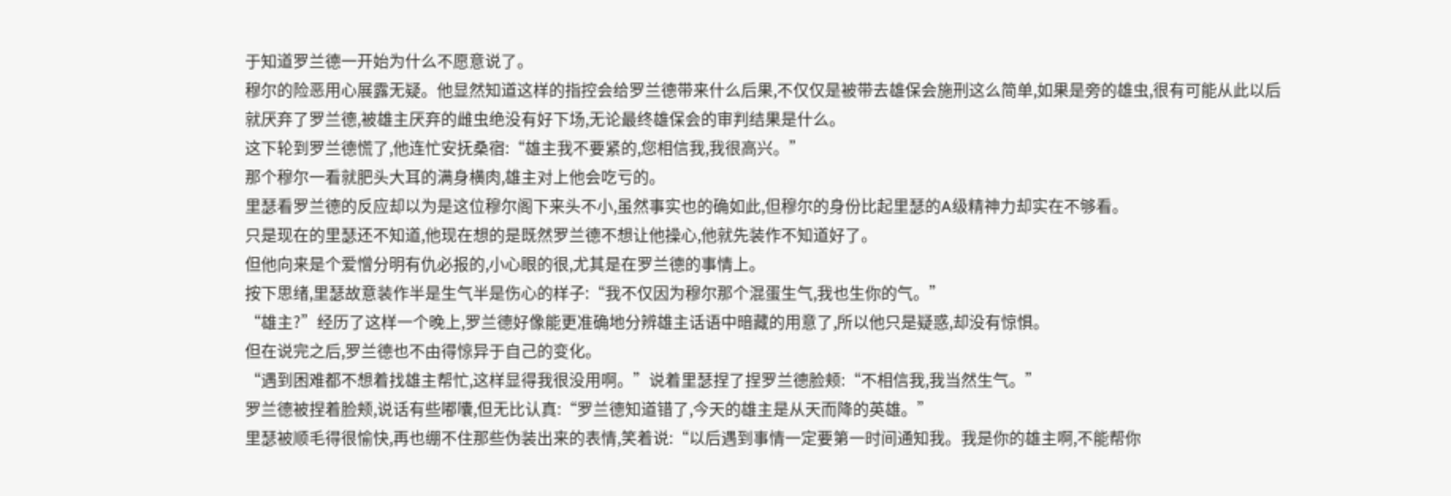于知道罗兰德一开始为什么不愿意说了。
穆尔的险恶用心展露无疑。他显然知道这样的指控会给罗兰德带来什么后果,不仅仅是被带去雄保会施刑这么简单,如果是旁的雄虫,很有可能从此以后就厌弃了罗兰德,被雄主厌弃的雌虫绝没有好下场,无论最终雄保会的审判结果是什么。
这下轮到罗兰德慌了,他连忙安抚桑宿:“雄主我不要紧的,您相信我,我很高兴。”
那个穆尔一看就肥头大耳的满身横肉,雄主对上他会吃亏的。
里瑟看罗兰德的反应却以为是这位穆尔阁下来头不小,虽然事实也的确如此,但穆尔的身份比起里瑟的A级精神力却实在不够看。
只是现在的里瑟还不知道,他现在想的是既然罗兰德不想让他操心,他就先装作不知道好了。
但他向来是个爱憎分明有仇必报的,小心眼的很,尤其是在罗兰德的事情上。
按下思绪,里瑟故意装作半是生气半是伤心的样子:“我不仅因为穆尔那个混蛋生气,我也生你的气。”
“雄主?”经历了这样一个晚上,罗兰德好像能更准确地分辨雄主话语中暗藏的用意了,所以他只是疑惑,却没有惊惧。
但在说完之后,罗兰德也不由得惊异于自己的变化。
“遇到困难都不想着找雄主帮忙,这样显得我很没用啊。”说着里瑟捏了捏罗兰德脸颊:“不相信我,我当然生气。”
罗兰德被捏着脸颊,说话有些嘟囔,但无比认真:“罗兰德知道错了,今天的雄主是从天而降的英雄。”
里瑟被顺毛得很愉快,再也绷不住那些伪装出来的表情,笑着说:“以后遇到事情一定要第一时间通知我。我是你的雄主啊,不能帮你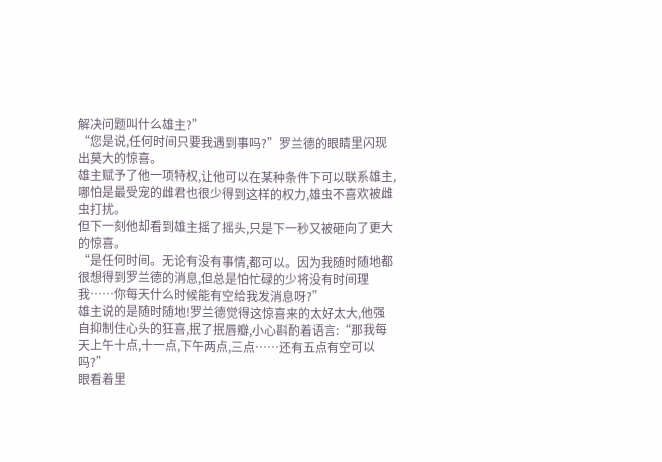解决问题叫什么雄主?”
“您是说,任何时间只要我遇到事吗?”罗兰德的眼睛里闪现出莫大的惊喜。
雄主赋予了他一项特权,让他可以在某种条件下可以联系雄主,哪怕是最受宠的雌君也很少得到这样的权力,雄虫不喜欢被雌虫打扰。
但下一刻他却看到雄主摇了摇头,只是下一秒又被砸向了更大的惊喜。
“是任何时间。无论有没有事情,都可以。因为我随时随地都很想得到罗兰德的消息,但总是怕忙碌的少将没有时间理我……你每天什么时候能有空给我发消息呀?”
雄主说的是随时随地!罗兰德觉得这惊喜来的太好太大,他强自抑制住心头的狂喜,抿了抿唇瓣,小心斟酌着语言:“那我每天上午十点,十一点,下午两点,三点……还有五点有空可以吗?”
眼看着里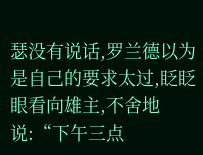瑟没有说话,罗兰德以为是自己的要求太过,眨眨眼看向雄主,不舍地说:“下午三点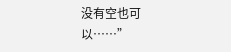没有空也可以……”